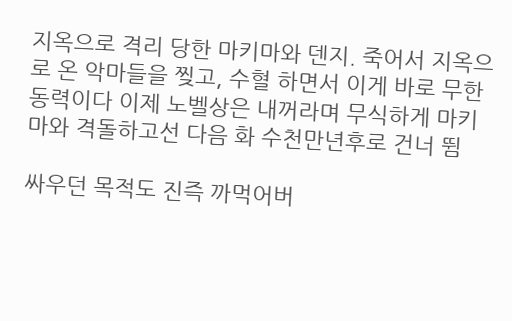지옥으로 격리 당한 마키마와 덴지. 죽어서 지옥으로 온 악마들을 찢고, 수혈 하면서 이게 바로 무한동력이다 이제 노벨상은 내꺼라며 무식하게 마키마와 격돌하고선 다음 화 수천만년후로 건너 뜀

싸우던 목적도 진즉 까먹어버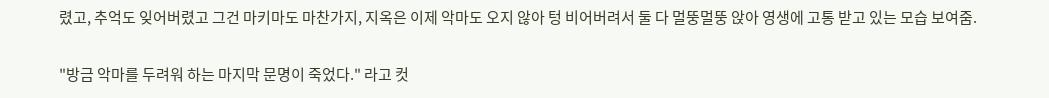렸고, 추억도 잊어버렸고 그건 마키마도 마찬가지, 지옥은 이제 악마도 오지 않아 텅 비어버려서 둘 다 멀뚱멀뚱 앉아 영생에 고통 받고 있는 모습 보여줌.

"방금 악마를 두려워 하는 마지막 문명이 죽었다." 라고 컷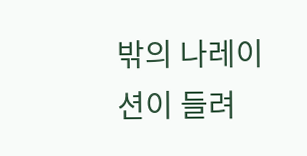밖의 나레이션이 들려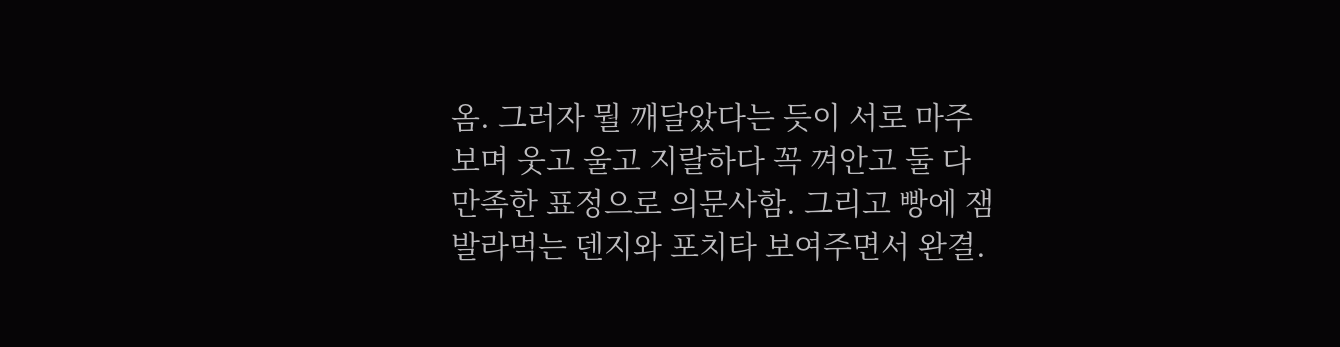옴. 그러자 뭘 깨달았다는 듯이 서로 마주 보며 웃고 울고 지랄하다 꼭 껴안고 둘 다 만족한 표정으로 의문사함. 그리고 빵에 잼발라먹는 덴지와 포치타 보여주면서 완결.